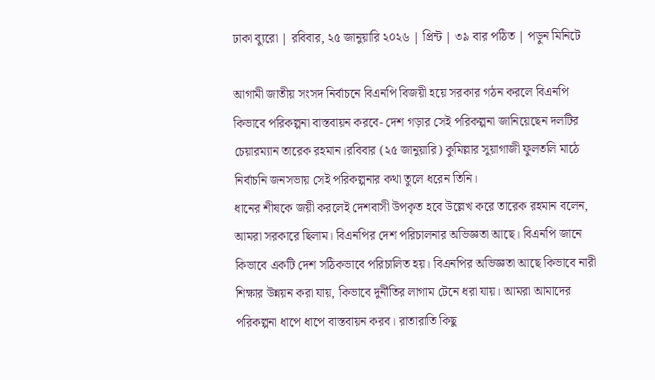ঢাকা ব্যুরো | রবিবার, ২৫ জানুয়ারি ২০২৬ | প্রিন্ট | ৩৯ বার পঠিত | পড়ুন মিনিটে

আগামী জাতীয় সংসদ নির্বাচনে বিএনপি বিজয়ী হয়ে সরকার গঠন করলে বিএনপি কিভাবে পরিকল্পনা বাস্তবায়ন করবে- দেশ গড়ার সেই পরিকল্পনা জানিয়েছেন দলটির চেয়ারম্যান তারেক রহমান।রবিবার (২৫ জানুয়ারি) কুমিল্লার সুয়াগাজী ফুলতলি মাঠে নির্বাচনি জনসভায় সেই পরিকল্পনার কথা তুলে ধরেন তিনি।
ধানের শীষকে জয়ী করলেই দেশবাসী উপকৃত হবে উল্লেখ করে তারেক রহমান বলেন, আমরা সরকারে ছিলাম। বিএনপির দেশ পরিচালনার অভিজ্ঞতা আছে। বিএনপি জানে কিভাবে একটি দেশ সঠিকভাবে পরিচালিত হয়। বিএনপির অভিজ্ঞতা আছে কিভাবে নারী শিক্ষার উন্নয়ন করা যায়, কিভাবে দুর্নীতির লাগাম টেনে ধরা যায়। আমরা আমাদের পরিকল্পনা ধাপে ধাপে বাস্তবায়ন করব। রাতারাতি কিছু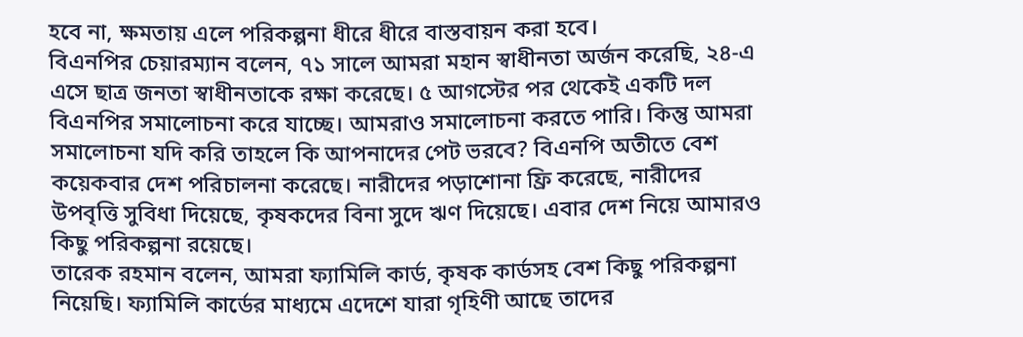হবে না, ক্ষমতায় এলে পরিকল্পনা ধীরে ধীরে বাস্তবায়ন করা হবে।
বিএনপির চেয়ারম্যান বলেন, ৭১ সালে আমরা মহান স্বাধীনতা অর্জন করেছি, ২৪-এ এসে ছাত্র জনতা স্বাধীনতাকে রক্ষা করেছে। ৫ আগস্টের পর থেকেই একটি দল বিএনপির সমালোচনা করে যাচ্ছে। আমরাও সমালোচনা করতে পারি। কিন্তু আমরা সমালোচনা যদি করি তাহলে কি আপনাদের পেট ভরবে? বিএনপি অতীতে বেশ কয়েকবার দেশ পরিচালনা করেছে। নারীদের পড়াশোনা ফ্রি করেছে, নারীদের উপবৃত্তি সুবিধা দিয়েছে, কৃষকদের বিনা সুদে ঋণ দিয়েছে। এবার দেশ নিয়ে আমারও কিছু পরিকল্পনা রয়েছে।
তারেক রহমান বলেন, আমরা ফ্যামিলি কার্ড, কৃষক কার্ডসহ বেশ কিছু পরিকল্পনা নিয়েছি। ফ্যামিলি কার্ডের মাধ্যমে এদেশে যারা গৃহিণী আছে তাদের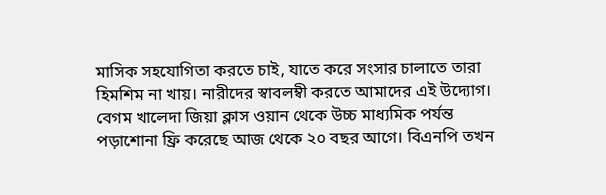মাসিক সহযোগিতা করতে চাই, যাতে করে সংসার চালাতে তারা হিমশিম না খায়। নারীদের স্বাবলম্বী করতে আমাদের এই উদ্যোগ। বেগম খালেদা জিয়া ক্লাস ওয়ান থেকে উচ্চ মাধ্যমিক পর্যন্ত পড়াশোনা ফ্রি করেছে আজ থেকে ২০ বছর আগে। বিএনপি তখন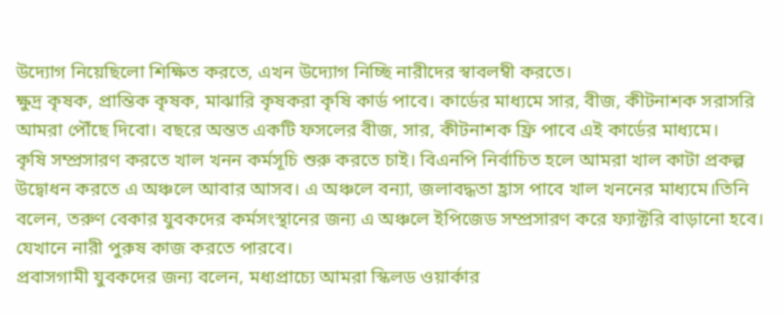উদ্যোগ নিয়েছিলো শিক্ষিত করতে, এখন উদ্যোগ নিচ্ছি নারীদের স্বাবলম্বী করতে।
ক্ষুদ্র কৃষক, প্রান্তিক কৃষক, মাঝারি কৃষকরা কৃষি কার্ড পাবে। কার্ডের মাধ্যমে সার, বীজ, কীটনাশক সরাসরি আমরা পৌঁছে দিবো। বছরে অন্তত একটি ফসলের বীজ, সার, কীটনাশক ফ্রি পাবে এই কার্ডের মাধ্যমে।
কৃষি সম্প্রসারণ করতে খাল খনন কর্মসূচি শুরু করতে চাই। বিএনপি নির্বাচিত হলে আমরা খাল কাটা প্রকল্প উদ্বোধন করতে এ অঞ্চলে আবার আসব। এ অঞ্চলে বন্যা, জলাবদ্ধতা হ্রাস পাবে খাল খননের মাধ্যমে।তিনি বলেন, তরুণ বেকার যুবকদের কর্মসংস্থানের জন্য এ অঞ্চলে ইপিজেড সম্প্রসারণ করে ফ্যাক্টরি বাড়ানো হবে। যেখানে নারী পুরুষ কাজ করতে পারবে।
প্রবাসগামী যুবকদের জন্য বলেন, মধ্যপ্রাচ্যে আমরা স্কিলড ওয়ার্কার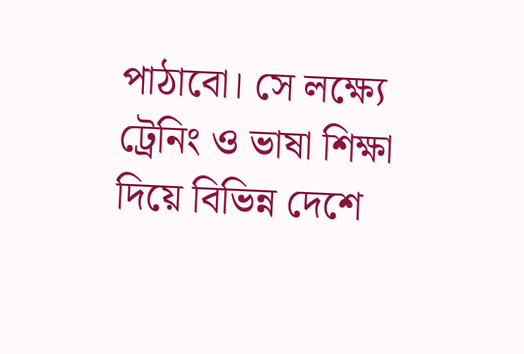পাঠাবো। সে লক্ষ্যে ট্রেনিং ও ভাষা শিক্ষা দিয়ে বিভিন্ন দেশে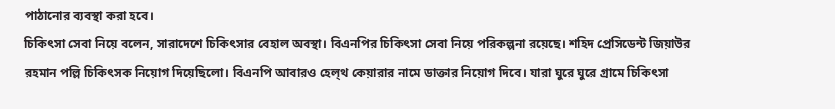পাঠানোর ব্যবস্থা করা হবে।
চিকিৎসা সেবা নিয়ে বলেন, সারাদেশে চিকিৎসার বেহাল অবস্থা। বিএনপির চিকিৎসা সেবা নিয়ে পরিকল্পনা রয়েছে। শহিদ প্রেসিডেন্ট জিয়াউর রহমান পল্লি চিকিৎসক নিয়োগ দিয়েছিলো। বিএনপি আবারও হেল্থ কেয়ারার নামে ডাক্তার নিয়োগ দিবে। যারা ঘুরে ঘুরে গ্রামে চিকিৎসা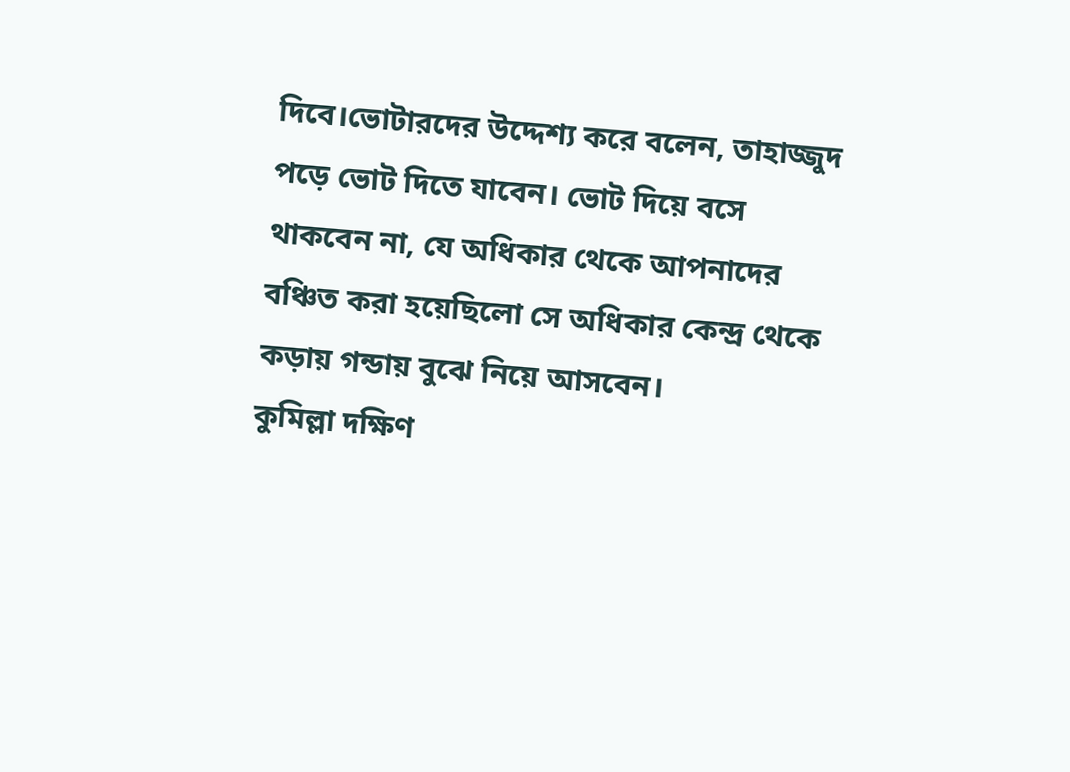দিবে।ভোটারদের উদ্দেশ্য করে বলেন, তাহাজ্জুদ পড়ে ভোট দিতে যাবেন। ভোট দিয়ে বসে থাকবেন না, যে অধিকার থেকে আপনাদের বঞ্চিত করা হয়েছিলো সে অধিকার কেন্দ্র থেকে কড়ায় গন্ডায় বুঝে নিয়ে আসবেন।
কুমিল্লা দক্ষিণ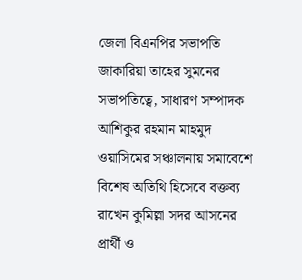জেলা বিএনপির সভাপতি জাকারিয়া তাহের সুমনের সভাপতিত্বে, সাধারণ সম্পাদক আশিকুর রহমান মাহমুদ ওয়াসিমের সঞ্চালনায় সমাবেশে বিশেষ অতিথি হিসেবে বক্তব্য রাখেন কুমিল্লা সদর আসনের প্রার্থী ও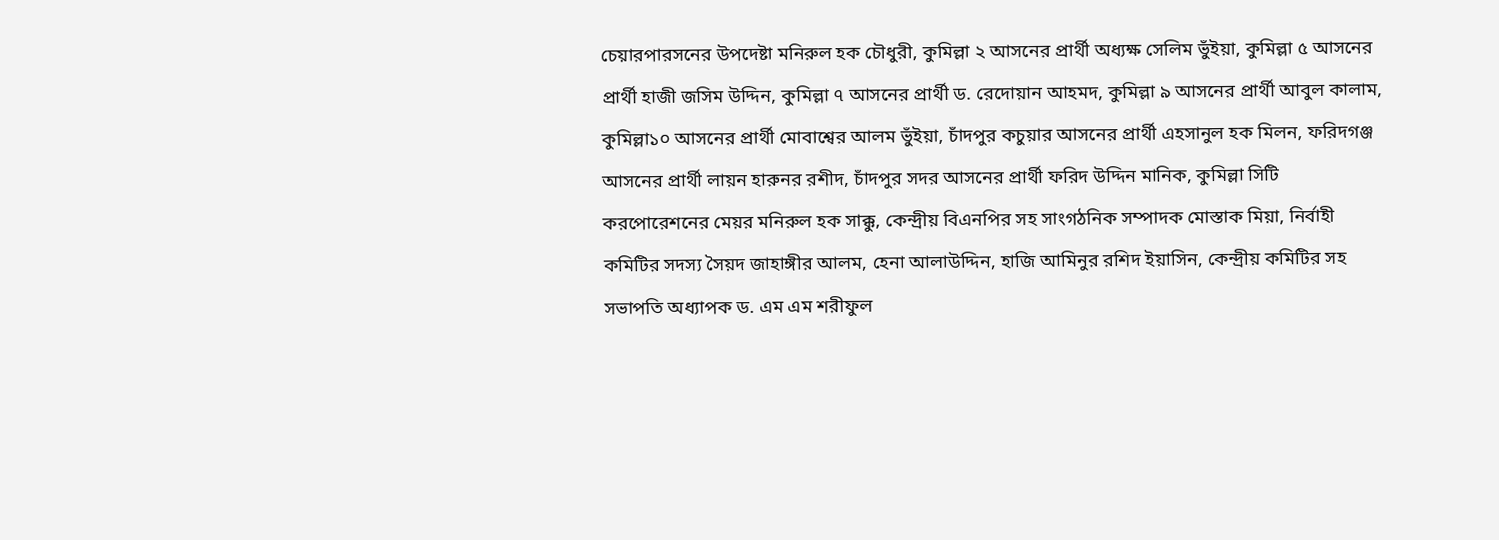চেয়ারপারসনের উপদেষ্টা মনিরুল হক চৌধুরী, কুমিল্লা ২ আসনের প্রার্থী অধ্যক্ষ সেলিম ভুঁইয়া, কুমিল্লা ৫ আসনের প্রার্থী হাজী জসিম উদ্দিন, কুমিল্লা ৭ আসনের প্রার্থী ড. রেদোয়ান আহমদ, কুমিল্লা ৯ আসনের প্রার্থী আবুল কালাম, কুমিল্লা১০ আসনের প্রার্থী মোবাশ্বের আলম ভুঁইয়া, চাঁদপুর কচুয়ার আসনের প্রার্থী এহসানুল হক মিলন, ফরিদগঞ্জ আসনের প্রার্থী লায়ন হারুনর রশীদ, চাঁদপুর সদর আসনের প্রার্থী ফরিদ উদ্দিন মানিক, কুমিল্লা সিটি করপোরেশনের মেয়র মনিরুল হক সাক্কু, কেন্দ্রীয় বিএনপির সহ সাংগঠনিক সম্পাদক মোস্তাক মিয়া, নির্বাহী কমিটির সদস্য সৈয়দ জাহাঙ্গীর আলম, হেনা আলাউদ্দিন, হাজি আমিনুর রশিদ ইয়াসিন, কেন্দ্রীয় কমিটির সহ সভাপতি অধ্যাপক ড. এম এম শরীফুল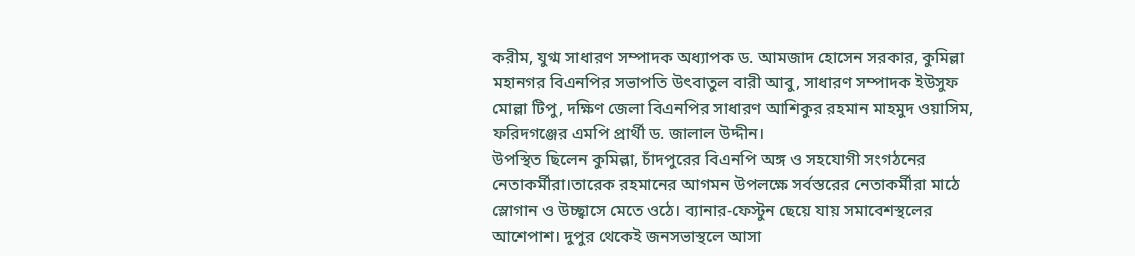করীম, যুগ্ম সাধারণ সম্পাদক অধ্যাপক ড. আমজাদ হোসেন সরকার, কুমিল্লা মহানগর বিএনপির সভাপতি উৎবাতুল বারী আবু, সাধারণ সম্পাদক ইউসুফ মোল্লা টিপু, দক্ষিণ জেলা বিএনপির সাধারণ আশিকুর রহমান মাহমুদ ওয়াসিম, ফরিদগঞ্জের এমপি প্রার্থী ড. জালাল উদ্দীন।
উপস্থিত ছিলেন কুমিল্লা, চাঁদপুরের বিএনপি অঙ্গ ও সহযোগী সংগঠনের নেতাকর্মীরা।তারেক রহমানের আগমন উপলক্ষে সর্বস্তরের নেতাকর্মীরা মাঠে স্লোগান ও উচ্ছ্বাসে মেতে ওঠে। ব্যানার-ফেস্টুন ছেয়ে যায় সমাবেশস্থলের আশেপাশ। দুপুর থেকেই জনসভাস্থলে আসা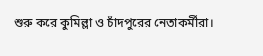শুরু করে কুমিল্লা ও চাঁদপুরের নেতাকর্মীরা।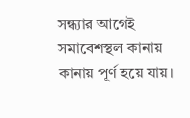সন্ধ্যার আগেই সমাবেশস্থল কানায় কানায় পূর্ণ হয়ে যায়।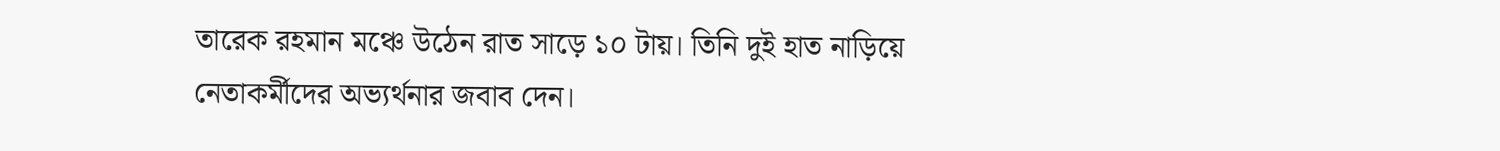তারেক রহমান মঞ্চে উঠেন রাত সাড়ে ১০ টায়। তিনি দুই হাত নাড়িয়ে নেতাকর্মীদের অভ্যর্থনার জবাব দেন।